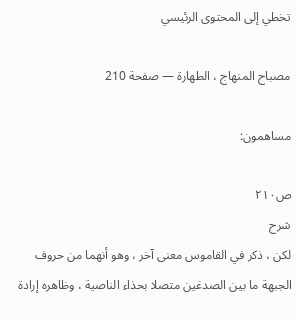تخطي إلى المحتوى الرئيسي

مصباح المنهاج ، الطهارة — صفحة 210

مساهمون:

ص٢١٠
شرح
لكن ، ذكر في القاموس معنى آخر ، وهو أنهما من حروف الجبهة ما بين الصدغين متصلا بحذاء الناصية ، وظاهره إرادة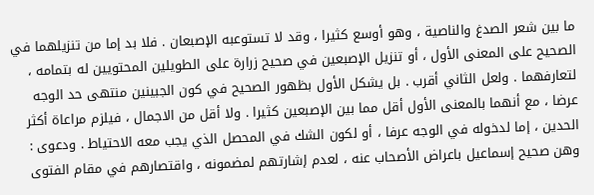ما بين شعر الصدغ والناصية ، وهو أوسع كثيرا ، وقد لا تستوعبه الإصبعان . فلا بد إما من تنزيلهما في الصحيح على المعنى الأول ، أو تنزيل الإصبعين في صحيح زرارة على الطويلين المحتويين له بتمامه ، لتعارفهما . ولعل الثاني أقرب . بل يشكل الأول بظهور الصحيح في كون الجبينين منتهى حد الوجه عرضا ، مع أنهما بالمعنى الأول أقل مما بين الإصبعين كثيرا . ولا أقل من الاجمال ، فيلزم مراعاة أكثر الحدين ، إما لدخوله في الوجه عرفا ، أو لكون الشك في المحصل الذي يجب معه الاحتياط . ودعوى : وهن صحيح إسماعيل باعراض الأصحاب عنه ، لعدم إشارتهم لمضمونه ، واقتصارهم في مقام الفتوى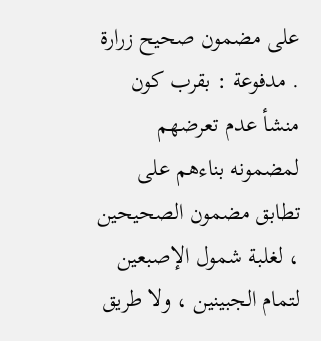على مضمون صحيح زرارة . مدفوعة : بقرب كون منشأ عدم تعرضهم لمضمونه بناءهم على تطابق مضمون الصحيحين ، لغلبة شمول الإصبعين لتمام الجبينين ، ولا طريق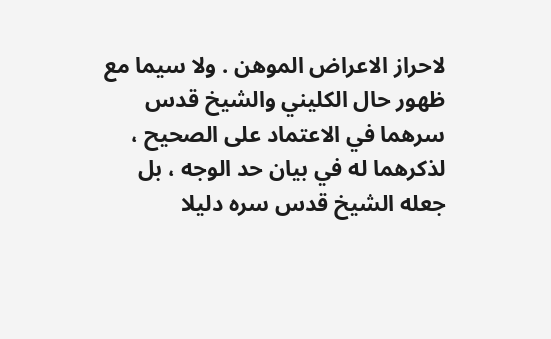لاحراز الاعراض الموهن . ولا سيما مع ظهور حال الكليني والشيخ قدس سرهما في الاعتماد على الصحيح ، لذكرهما له في بيان حد الوجه ، بل جعله الشيخ قدس سره دليلا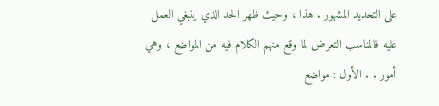على التحديد المشهور . هذا ، وحيث ظهر الحد الذي ينبغي العمل عليه فالمناسب التعرض لما وقع منهم الكلام فيه من المواضع ، وهي أمور . . الأول : مواضع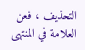التحذيف ، فعن العلامة في المنتهى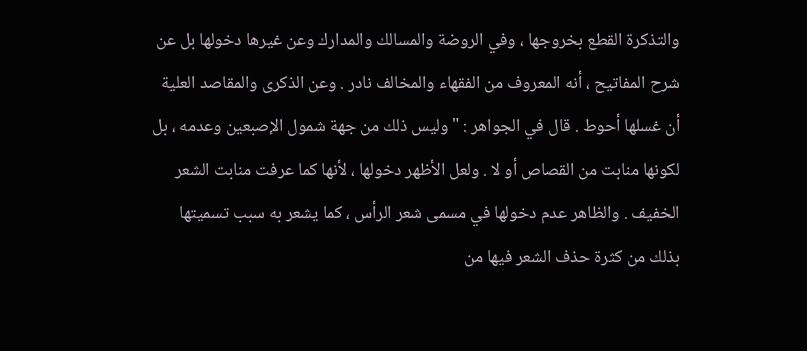والتذكرة القطع بخروجها ، وفي الروضة والمسالك والمدارك وعن غيرها دخولها بل عن شرح المفاتيح ، أنه المعروف من الفقهاء والمخالف نادر . وعن الذكرى والمقاصد العلية أن غسلها أحوط . قال في الجواهر : " وليس ذلك من جهة شمول الإصبعين وعدمه ، بل لكونها منابت من القصاص أو لا . ولعل الأظهر دخولها ، لأنها كما عرفت منابت الشعر الخفيف . والظاهر عدم دخولها في مسمى شعر الرأس ، كما يشعر به سبب تسميتها بذلك من كثرة حذف الشعر فيها من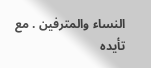النساء والمترفين . مع تأيده